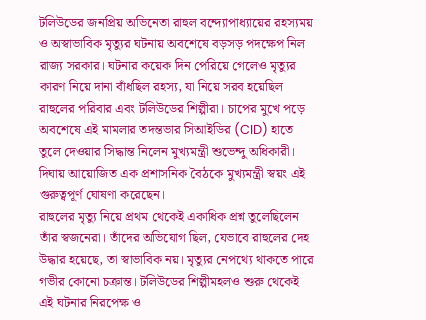টলিউডের জনপ্রিয় অভিনেতা রাহুল বন্দ্যোপাধ্যায়ের রহস্যময় ও অস্বাভাবিক মৃত্যুর ঘটনায় অবশেষে বড়সড় পদক্ষেপ নিল রাজ্য সরকার। ঘটনার কয়েক দিন পেরিয়ে গেলেও মৃত্যুর কারণ নিয়ে দানা বাঁধছিল রহস্য, যা নিয়ে সরব হয়েছিল রাহুলের পরিবার এবং টলিউডের শিল্পীরা। চাপের মুখে পড়ে অবশেষে এই মামলার তদন্তভার সিআইডির (CID) হাতে তুলে দেওয়ার সিদ্ধান্ত নিলেন মুখ্যমন্ত্রী শুভেন্দু অধিকারী। দিঘায় আয়োজিত এক প্রশাসনিক বৈঠকে মুখ্যমন্ত্রী স্বয়ং এই গুরুত্বপূর্ণ ঘোষণা করেছেন।
রাহুলের মৃত্যু নিয়ে প্রথম থেকেই একাধিক প্রশ্ন তুলেছিলেন তাঁর স্বজনেরা। তাঁদের অভিযোগ ছিল, যেভাবে রাহুলের দেহ উদ্ধার হয়েছে, তা স্বাভাবিক নয়। মৃত্যুর নেপথ্যে থাকতে পারে গভীর কোনো চক্রান্ত। টলিউডের শিল্পীমহলও শুরু থেকেই এই ঘটনার নিরপেক্ষ ও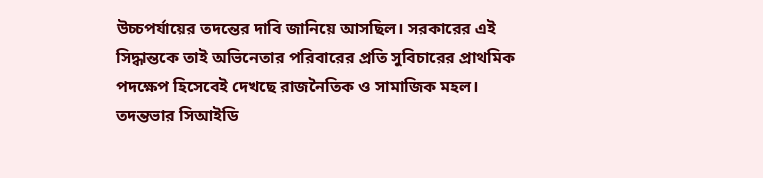উচ্চপর্যায়ের তদন্তের দাবি জানিয়ে আসছিল। সরকারের এই সিদ্ধান্তকে তাই অভিনেতার পরিবারের প্রতি সুবিচারের প্রাথমিক পদক্ষেপ হিসেবেই দেখছে রাজনৈতিক ও সামাজিক মহল।
তদন্তভার সিআইডি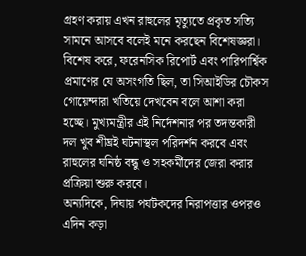গ্রহণ করায় এখন রাহুলের মৃত্যুতে প্রকৃত সত্যি সামনে আসবে বলেই মনে করছেন বিশেষজ্ঞরা। বিশেষ করে, ফরেনসিক রিপোর্ট এবং পারিপার্শ্বিক প্রমাণের যে অসংগতি ছিল, তা সিআইডির চৌকস গোয়েন্দারা খতিয়ে দেখবেন বলে আশা করা হচ্ছে। মুখ্যমন্ত্রীর এই নির্দেশনার পর তদন্তকারী দল খুব শীঘ্রই ঘটনাস্থল পরিদর্শন করবে এবং রাহুলের ঘনিষ্ঠ বন্ধু ও সহকর্মীদের জেরা করার প্রক্রিয়া শুরু করবে।
অন্যদিকে, দিঘায় পর্যটকদের নিরাপত্তার ওপরও এদিন কড়া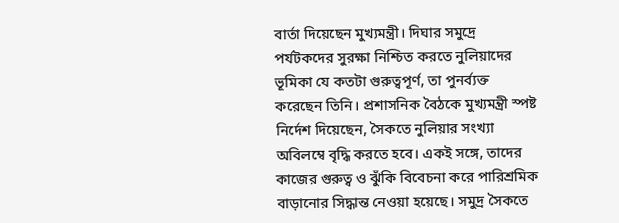বার্তা দিয়েছেন মুখ্যমন্ত্রী। দিঘার সমুদ্রে পর্যটকদের সুরক্ষা নিশ্চিত করতে নুলিয়াদের ভূমিকা যে কতটা গুরুত্বপূর্ণ, তা পুনর্ব্যক্ত করেছেন তিনি। প্রশাসনিক বৈঠকে মুখ্যমন্ত্রী স্পষ্ট নির্দেশ দিয়েছেন, সৈকতে নুলিয়ার সংখ্যা অবিলম্বে বৃদ্ধি করতে হবে। একই সঙ্গে, তাদের কাজের গুরুত্ব ও ঝুঁকি বিবেচনা করে পারিশ্রমিক বাড়ানোর সিদ্ধান্ত নেওয়া হয়েছে। সমুদ্র সৈকতে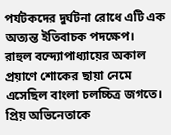পর্যটকদের দুর্ঘটনা রোধে এটি এক অত্যন্ত ইতিবাচক পদক্ষেপ।
রাহুল বন্দ্যোপাধ্যায়ের অকাল প্রয়াণে শোকের ছায়া নেমে এসেছিল বাংলা চলচ্চিত্র জগতে। প্রিয় অভিনেতাকে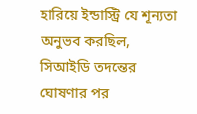হারিয়ে ইন্ডাস্ট্রি যে শূন্যতা অনুভব করছিল, সিআইডি তদন্তের ঘোষণার পর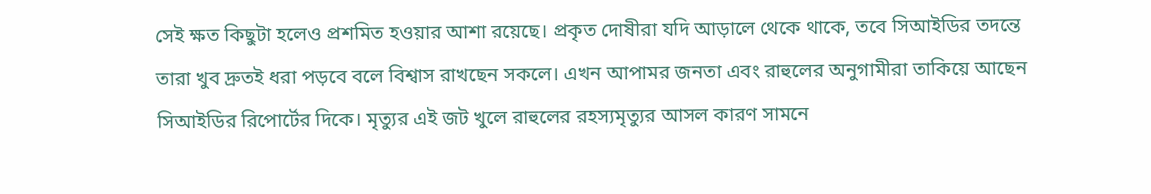সেই ক্ষত কিছুটা হলেও প্রশমিত হওয়ার আশা রয়েছে। প্রকৃত দোষীরা যদি আড়ালে থেকে থাকে, তবে সিআইডির তদন্তে তারা খুব দ্রুতই ধরা পড়বে বলে বিশ্বাস রাখছেন সকলে। এখন আপামর জনতা এবং রাহুলের অনুগামীরা তাকিয়ে আছেন সিআইডির রিপোর্টের দিকে। মৃত্যুর এই জট খুলে রাহুলের রহস্যমৃত্যুর আসল কারণ সামনে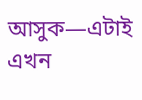আসুক—এটাই এখন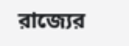রাজ্যের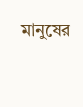মানুষের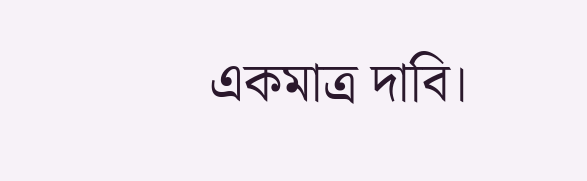একমাত্র দাবি।